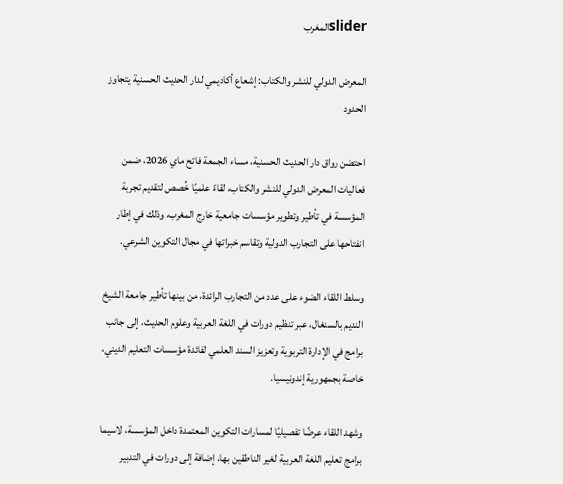sliderالمغرب

المعرض الدولي للنشر والكتاب: إشعاع أكاديمي لدار الحديث الحسنية يتجاوز الحدود

احتضن رواق دار الحديث الحسنية، مساء الجمعة فاتح ماي 2026، ضمن فعاليات المعرض الدولي للنشر والكتاب، لقاءً علميًا خُصص لتقديم تجربة المؤسسة في تأطير وتطوير مؤسسات جامعية خارج المغرب، وذلك في إطار انفتاحها على التجارب الدولية وتقاسم خبراتها في مجال التكوين الشرعي.

وسلط اللقاء الضوء على عدد من التجارب الرائدة، من بينها تأطير جامعة الشيخ النديم بالسنغال، عبر تنظيم دورات في اللغة العربية وعلوم الحديث، إلى جانب برامج في الإدارة التربوية وتعزيز السند العلمي لفائدة مؤسسات التعليم الديني، خاصة بجمهورية إندونيسيا.

وشهد اللقاء عرضًا تفصيليًا لمسارات التكوين المعتمدة داخل المؤسسة، لاسيما برامج تعليم اللغة العربية لغير الناطقين بها، إضافة إلى دورات في التدبير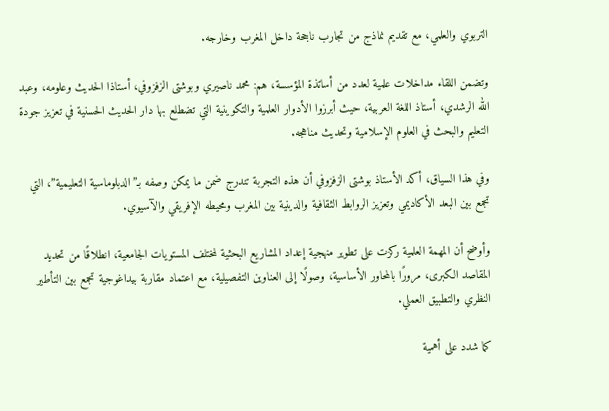التربوي والعلمي، مع تقديم نماذج من تجارب ناجحة داخل المغرب وخارجه.

وتضمن اللقاء مداخلات علمية لعدد من أساتذة المؤسسة، هم: محمد ناصيري وبوشتى الزفزوفي، أستاذا الحديث وعلومه، وعبد الله الرشدي، أستاذ اللغة العربية، حيث أبرزوا الأدوار العلمية والتكوينية التي تضطلع بها دار الحديث الحسنية في تعزيز جودة التعليم والبحث في العلوم الإسلامية وتحديث مناهجه.

وفي هذا السياق، أكد الأستاذ بوشتى الزفزوفي أن هذه التجربة تندرج ضمن ما يمكن وصفه بـ”الدبلوماسية التعليمية”، التي تجمع بين البعد الأكاديمي وتعزيز الروابط الثقافية والدينية بين المغرب ومحيطه الإفريقي والآسيوي.

وأوضح أن المهمة العلمية ركزت على تطوير منهجية إعداد المشاريع البحثية لمختلف المستويات الجامعية، انطلاقًا من تحديد المقاصد الكبرى، مرورًا بالمحاور الأساسية، وصولًا إلى العناوين التفصيلية، مع اعتماد مقاربة بيداغوجية تجمع بين التأطير النظري والتطبيق العملي.

كما شدد على أهمية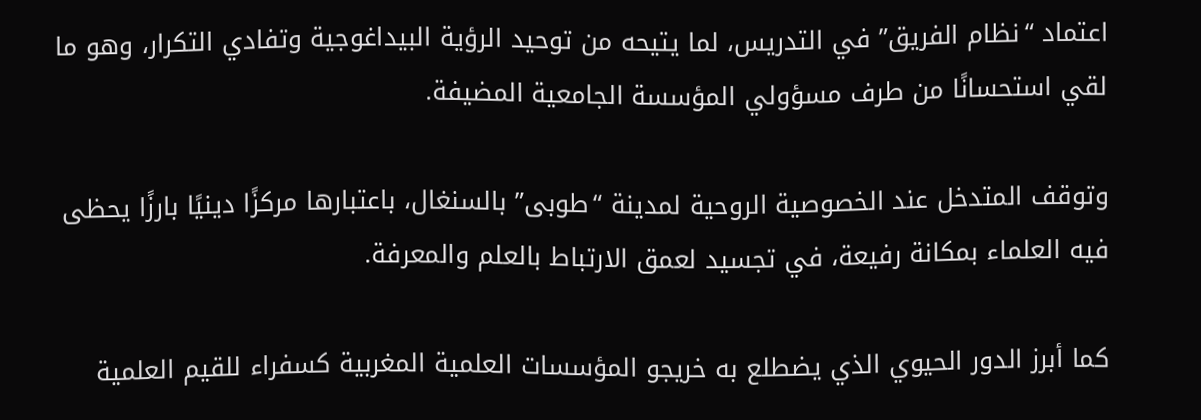اعتماد “نظام الفريق” في التدريس، لما يتيحه من توحيد الرؤية البيداغوجية وتفادي التكرار، وهو ما لقي استحسانًا من طرف مسؤولي المؤسسة الجامعية المضيفة.

وتوقف المتدخل عند الخصوصية الروحية لمدينة “طوبى” بالسنغال، باعتبارها مركزًا دينيًا بارزًا يحظى فيه العلماء بمكانة رفيعة، في تجسيد لعمق الارتباط بالعلم والمعرفة.

كما أبرز الدور الحيوي الذي يضطلع به خريجو المؤسسات العلمية المغربية كسفراء للقيم العلمية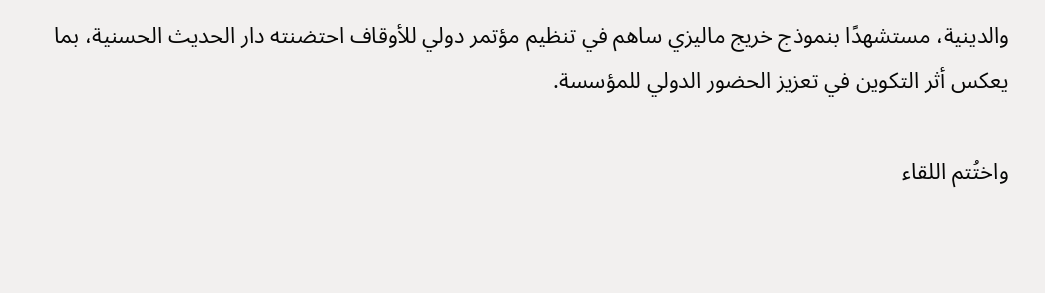والدينية، مستشهدًا بنموذج خريج ماليزي ساهم في تنظيم مؤتمر دولي للأوقاف احتضنته دار الحديث الحسنية، بما يعكس أثر التكوين في تعزيز الحضور الدولي للمؤسسة.

واختُتم اللقاء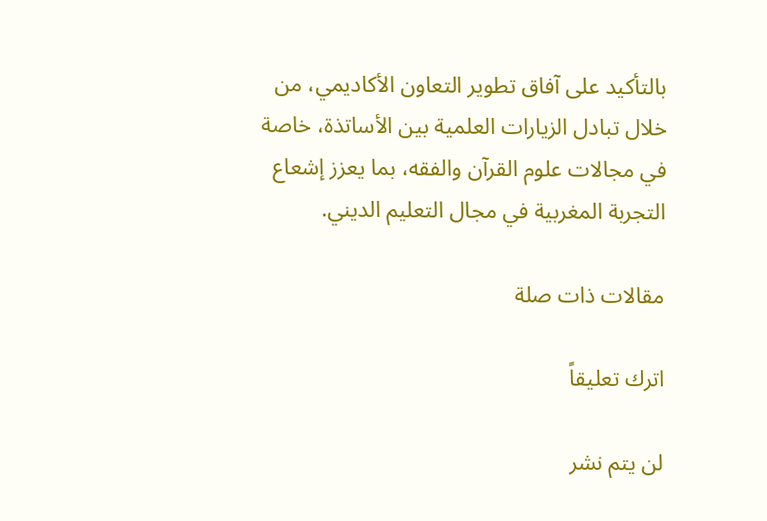بالتأكيد على آفاق تطوير التعاون الأكاديمي، من خلال تبادل الزيارات العلمية بين الأساتذة، خاصة في مجالات علوم القرآن والفقه، بما يعزز إشعاع التجربة المغربية في مجال التعليم الديني.

مقالات ذات صلة

اترك تعليقاً

لن يتم نشر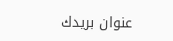عنوان بريدك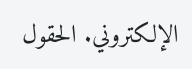الإلكتروني. الحقول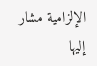الإلزامية مشار إليها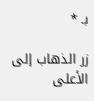بـ *

زر الذهاب إلى الأعلى